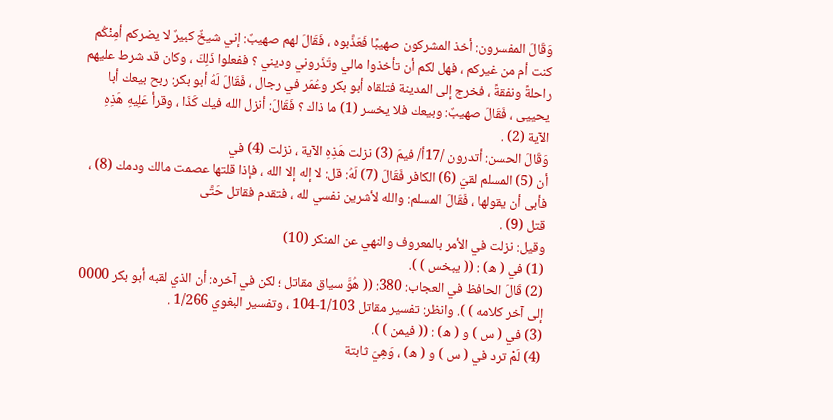وَقَالَ المفسرون: أخذ المشركون صهيبًا فَعَذَّبوه ، فَقَالَ لهم صهيبٌ: إني شيخٌ كبيرٌ لا يضركم أمِنْكُم كنت أم من غيركم ، فهل لكم أن تأخذوا مالي وتَذَروني وديني ؟ ففعلوا ذَلِكَ ، وكان قد شرط عليهم راحلةً ونفقةً ، فخرج إلى المدينة فتلقاه أبو بكر وعُمَر في رجال ، فَقَالَ لَهُ أبو بكر: ربح بيعك أبا يحييى ، فَقَالَ صهيبٌ: وبيعك فلا يخسر (1) ما ذاك ؟ فَقَالَ: أنزل الله فيك كَذَا ، وقرأ عَلِيهِ هَذِهِ الآية (2) .
وَقَالَ الحسن: أتدرون /17أ/ فيمَ (3) نزلت هَذِهِ الآية ، نزلت (4) في
أن (5) المسلم لقيَ (6) الكافر فَقَالَ (7) لَهُ: قل: لا إله إلا الله ، فإذا قلتها عصمت مالك ودمك (8) ، فأبى أن يقولها ، فَقَالَ المسلم: والله لأشرين نفسي لله ، فتقدم فقاتل حَتَّى
قتل (9) .
وقيل: نزلت في الأمر بالمعروف والنهي عن المنكر (10)
(1) في ( ه) : (( يبخس ) ).
(2) قَالَ الحافظ في العجاب: 380: (( هُوَّ سياق مقاتل ؛ لكن في آخره: أن الذي لقبه أبو بكر 0000 إلى آخر كلامه ) ). وانظر: تفسير مقاتل 1/103-104 ، وتفسير البغوي 1/266 .
(3) في ( س ) و ( ه) : (( فيمن ) ).
(4) لَمْ ترد في ( س ) و ( ه) ، وَهِيَ ثابتة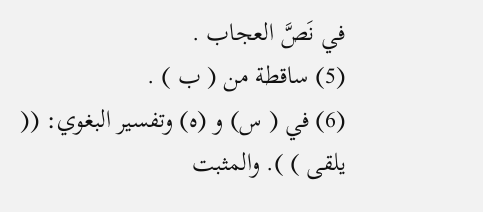في نَصَّ العجاب .
(5) ساقطة من ( ب ) .
(6) في ( س) و (ه) وتفسير البغوي: (( يلقى ) ). والمثبت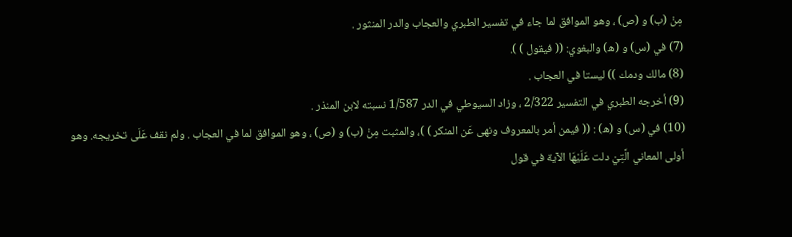مِنْ (ب) و (ص) ، وهو الموافق لما جاء في تفسير الطبري والعجاب والدر المنثور .
(7) في (س) و (ه) والبغوي: (( فيقول ) ).
(8) مالك ودمك )) ليستا في العجاب .
(9) أخرجه الطبري في التفسير 2/322 ، وزاد السيوطي في الدر 1/587 نسبته لابن المنذر .
(10) في (س) و (ه) : (( فيمن أمر بالمعروف ونهى عَن المنكر ) )، والمثبت مِنْ (ب) و (ص) ، وهو الموافق لما في العجاب . ولم نقف عَلَى تخريجه. وهو أولى المعاني الَّتِيْ دلت عَلَيْهَا الآية في قول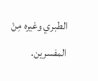الطبري وغيره مِنْ المفسرين.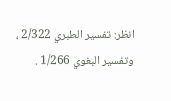انظر: تفسير الطبري 2/322 ، وتفسير البغوي 1/266 .